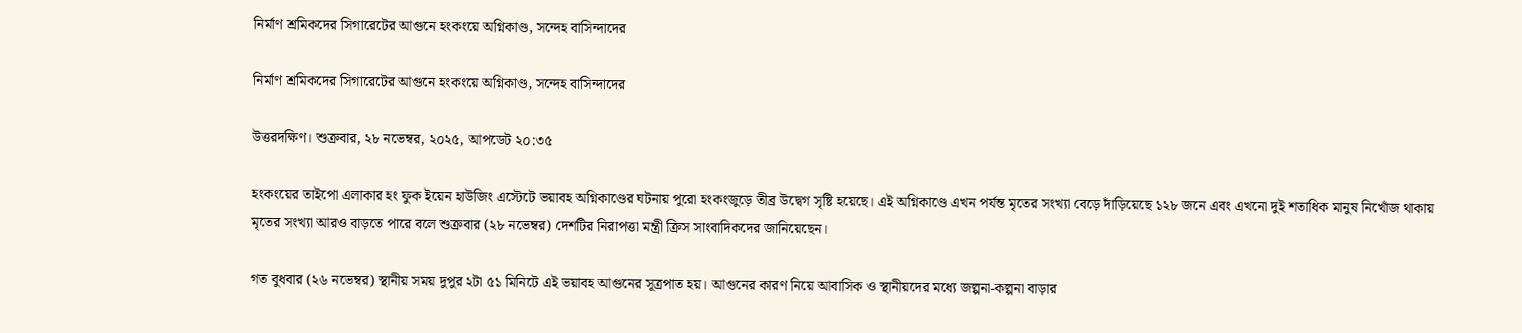নির্মাণ শ্রমিকদের সিগারেটের আগুনে হংকংয়ে অগ্নিকাণ্ড, সন্দেহ বাসিন্দাদের

নির্মাণ শ্রমিকদের সিগারেটের আগুনে হংকংয়ে অগ্নিকাণ্ড, সন্দেহ বাসিন্দাদের

উত্তরদক্ষিণ। শুক্রবার, ২৮ নভেম্বর, ২০২৫, আপডেট ২০:৩৫

হংকংয়ের তাইপো এলাকার হং ফুক ইয়েন হাউজিং এস্টেটে ভয়াবহ অগ্নিকাণ্ডের ঘটনায় পুরো হংকংজুড়ে তীব্র উদ্বেগ সৃষ্টি হয়েছে। এই অগ্নিকাণ্ডে এখন পর্যন্ত মৃতের সংখ্যা বেড়ে দাঁড়িয়েছে ১২৮ জনে এবং এখনো দুই শতাধিক মানুষ নিখোঁজ থাকায় মৃতের সংখ্যা আরও বাড়তে পারে বলে শুক্রবার (২৮ নভেম্বর) দেশটির নিরাপত্তা মন্ত্রী ক্রিস সাংবাদিকদের জানিয়েছেন।

গত বুধবার (২৬ নভেম্বর) স্থানীয় সময় দুপুর ২টা ৫১ মিনিটে এই ভয়াবহ আগুনের সূত্রপাত হয়। আগুনের কারণ নিয়ে আবাসিক ও স্থানীয়দের মধ্যে জল্পনা-কল্পনা বাড়ার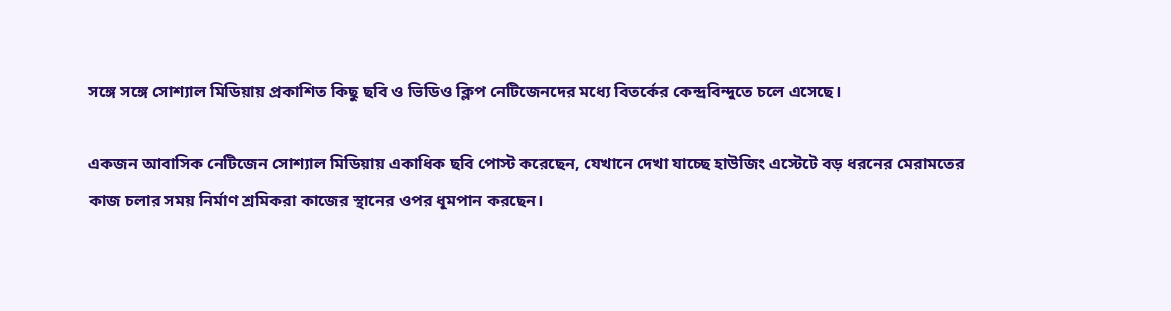সঙ্গে সঙ্গে সোশ্যাল মিডিয়ায় প্রকাশিত কিছু ছবি ও ভিডিও ক্লিপ নেটিজেনদের মধ্যে বিতর্কের কেন্দ্রবিন্দুতে চলে এসেছে।

একজন আবাসিক নেটিজেন সোশ্যাল মিডিয়ায় একাধিক ছবি পোস্ট করেছেন, যেখানে দেখা যাচ্ছে হাউজিং এস্টেটে বড় ধরনের মেরামতের কাজ চলার সময় নির্মাণ শ্রমিকরা কাজের স্থানের ওপর ধূমপান করছেন।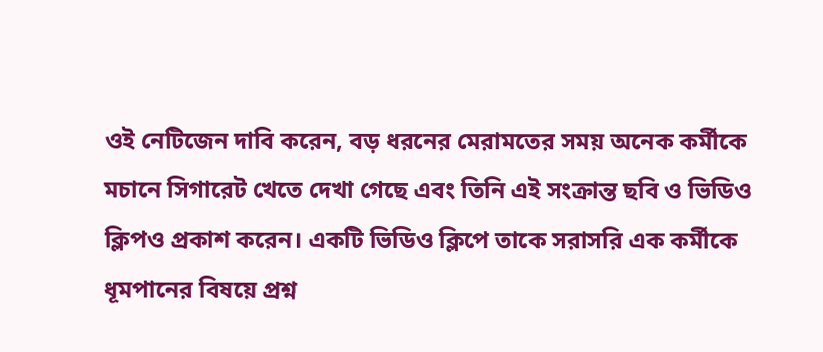ওই নেটিজেন দাবি করেন, বড় ধরনের মেরামতের সময় অনেক কর্মীকে মচানে সিগারেট খেতে দেখা গেছে এবং তিনি এই সংক্রান্ত ছবি ও ভিডিও ক্লিপও প্রকাশ করেন। একটি ভিডিও ক্লিপে তাকে সরাসরি এক কর্মীকে ধূমপানের বিষয়ে প্রশ্ন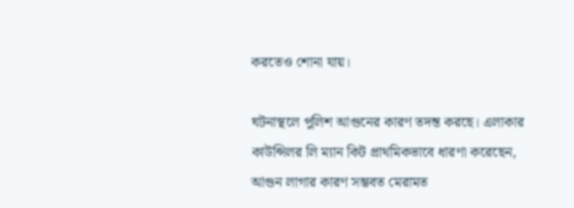করতেও শোনা যায়।

ঘটনাস্থলে পুলিশ আগুনের কারণ তদন্ত করছে। এলাকার কাউন্সিলর লি ম্যান কিট প্রাথমিকভাবে ধারণা করেছেন, আগুন লাগার কারণ সম্ভবত মেরামত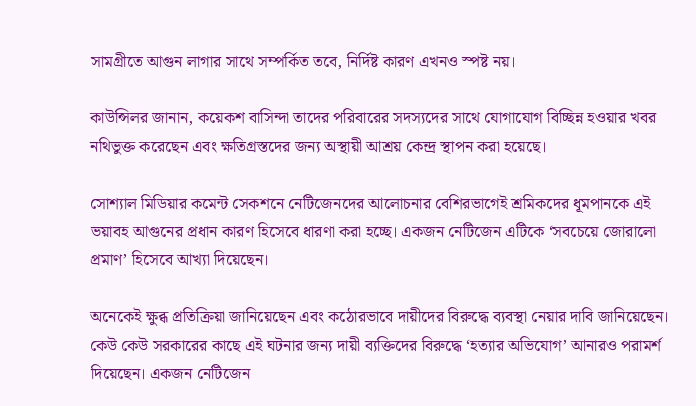সামগ্রীতে আগুন লাগার সাথে সম্পর্কিত তবে, নির্দিষ্ট কারণ এখনও স্পষ্ট নয়।

কাউন্সিলর জানান, কয়েকশ বাসিন্দা তাদের পরিবারের সদস্যদের সাথে যোগাযোগ বিচ্ছিন্ন হওয়ার খবর নথিভুক্ত করেছেন এবং ক্ষতিগ্রস্তদের জন্য অস্থায়ী আশ্রয় কেন্দ্র স্থাপন করা হয়েছে।

সোশ্যাল মিডিয়ার কমেন্ট সেকশনে নেটিজেনদের আলোচনার বেশিরভাগেই শ্রমিকদের ধূমপানকে এই ভয়াবহ আগুনের প্রধান কারণ হিসেবে ধারণা করা হচ্ছে। একজন নেটিজেন এটিকে ‘সবচেয়ে জোরালো প্রমাণ’ হিসেবে আখ্যা দিয়েছেন।

অনেকেই ক্ষুব্ধ প্রতিক্রিয়া জানিয়েছেন এবং কঠোরভাবে দায়ীদের বিরুদ্ধে ব্যবস্থা নেয়ার দাবি জানিয়েছেন। কেউ কেউ সরকারের কাছে এই ঘটনার জন্য দায়ী ব্যক্তিদের বিরুদ্ধে ‘হত্যার অভিযোগ’ আনারও পরামর্শ দিয়েছেন। একজন নেটিজেন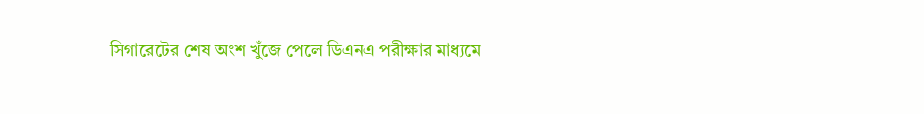সিগারেটের শেষ অংশ খুঁজে পেলে ডিএনএ পরীক্ষার মাধ্যমে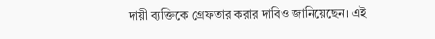দায়ী ব্যক্তিকে গ্রেফতার করার দাবিও জানিয়েছেন। এই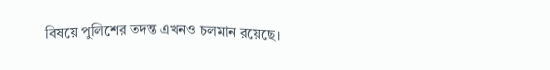বিষয়ে পুলিশের তদন্ত এখনও চলমান রয়েছে।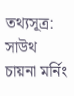তথ্যসূত্র: সাউথ চায়না মর্নিং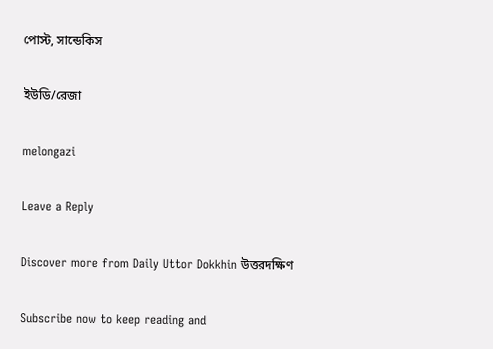পোস্ট, সান্ডেকিস

ইউডি/রেজা

melongazi

Leave a Reply

Discover more from Daily Uttor Dokkhin উত্তরদক্ষিণ

Subscribe now to keep reading and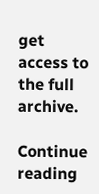get access to the full archive.

Continue reading